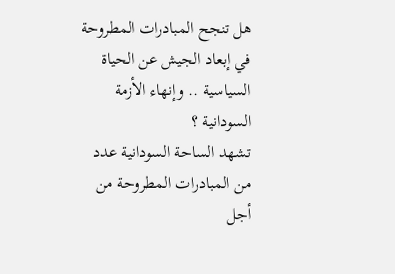هل تنجح المبادرات المطروحة في إبعاد الجيش عن الحياة السياسية .. وإنهاء الأزمة السودانية ؟
تشهد الساحة السودانية عدد من المبادرات المطروحة من أجل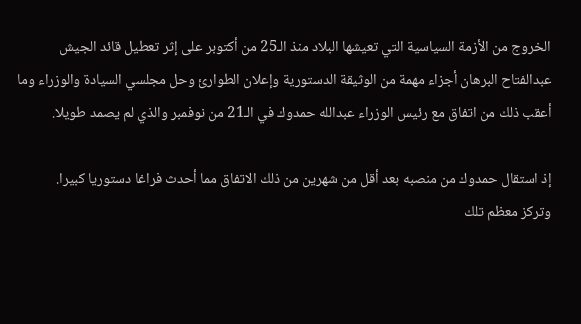الخروج من الأزمة السياسية التي تعيشها البلاد منذ الـ25 من أكتوبر على إثر تعطيل قائد الجيش عبدالفتاح البرهان أجزاء مهمة من الوثيقة الدستورية وإعلان الطوارئ وحل مجلسي السيادة والوزراء وما أعقب ذلك من اتفاق مع رئيس الوزراء عبدالله حمدوك في الـ21 من نوفمبر والذي لم يصمد طويلا.

إذ استقال حمدوك من منصبه بعد أقل من شهرين من ذلك الاتفاق مما أحدث فراغا دستوريا كبيرا.
وتركز معظم تلك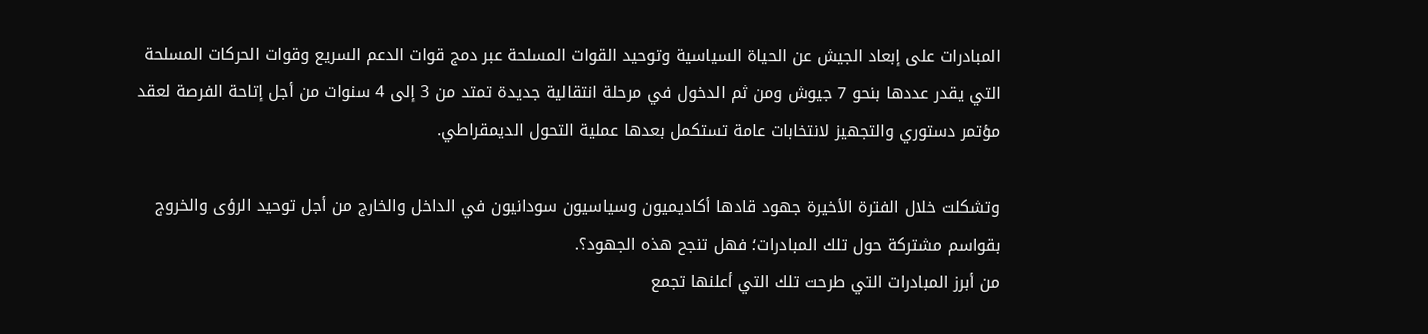المبادرات على إبعاد الجيش عن الحياة السياسية وتوحيد القوات المسلحة عبر دمج قوات الدعم السريع وقوات الحركات المسلحة التي يقدر عددها بنحو 7 جيوش ومن ثم الدخول في مرحلة انتقالية جديدة تمتد من 3 إلى 4 سنوات من أجل إتاحة الفرصة لعقد مؤتمر دستوري والتجهيز لانتخابات عامة تستكمل بعدها عملية التحول الديمقراطي.

وتشكلت خلال الفترة الأخيرة جهود قادها أكاديميون وسياسيون سودانيون في الداخل والخارج من أجل توحيد الرؤى والخروج بقواسم مشتركة حول تلك المبادرات؛ فهل تنجح هذه الجهود؟.
من أبرز المبادرات التي طرحت تلك التي أعلنها تجمع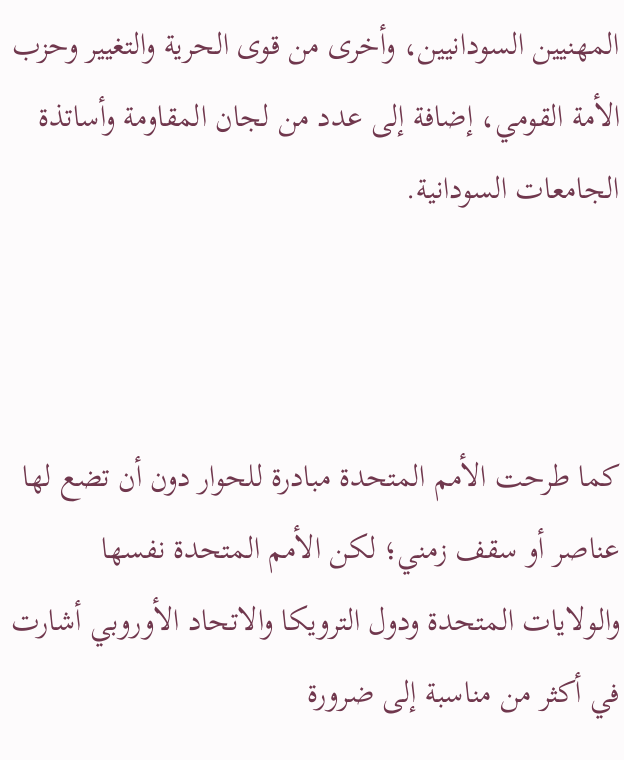المهنيين السودانيين، وأخرى من قوى الحرية والتغيير وحزب الأمة القومي، إضافة إلى عدد من لجان المقاومة وأساتذة الجامعات السودانية.



كما طرحت الأمم المتحدة مبادرة للحوار دون أن تضع لها عناصر أو سقف زمني؛ لكن الأمم المتحدة نفسها والولايات المتحدة ودول الترويكا والاتحاد الأوروبي أشارت في أكثر من مناسبة إلى ضرورة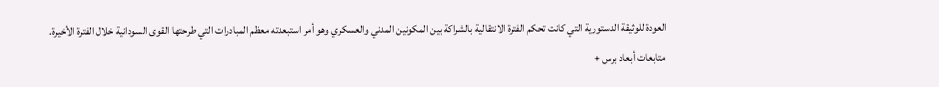العودة للوثيقة الدستورية التي كانت تحكم الفترة الانتقالية بالشراكة بين المكونين المدني والعسكري وهو أمر استبعدته معظم المبادرات التي طرحتها القوى السودانية خلال الفترة الأخيرة.
متابعات أبعاد برس +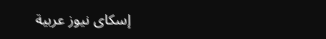إسكاى نيوز عربية